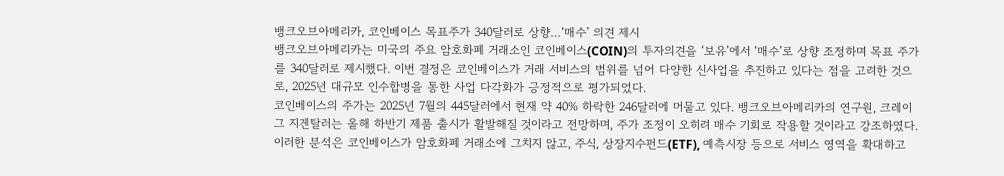뱅크오브아메리카, 코인베이스 목표주가 340달러로 상향…‘매수’ 의견 제시
뱅크오브아메리카는 미국의 주요 암호화폐 거래소인 코인베이스(COIN)의 투자의견을 ‘보유’에서 ‘매수’로 상향 조정하며 목표 주가를 340달러로 제시했다. 이번 결정은 코인베이스가 거래 서비스의 범위를 넘어 다양한 신사업을 추진하고 있다는 점을 고려한 것으로, 2025년 대규모 인수합병을 통한 사업 다각화가 긍정적으로 평가되었다.
코인베이스의 주가는 2025년 7월의 445달러에서 현재 약 40% 하락한 246달러에 머물고 있다. 뱅크오브아메리카의 연구원, 크레이그 지겐탈러는 올해 하반기 제품 출시가 활발해질 것이라고 전망하며, 주가 조정이 오히려 매수 기회로 작용할 것이라고 강조하였다. 이러한 분석은 코인베이스가 암호화폐 거래소에 그치지 않고, 주식, 상장지수펀드(ETF), 예측시장 등으로 서비스 영역을 확대하고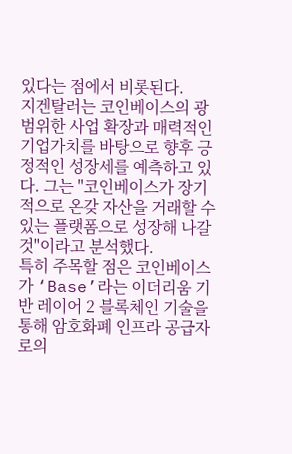있다는 점에서 비롯된다.
지겐탈러는 코인베이스의 광범위한 사업 확장과 매력적인 기업가치를 바탕으로 향후 긍정적인 성장세를 예측하고 있다. 그는 "코인베이스가 장기적으로 온갖 자산을 거래할 수 있는 플랫폼으로 성장해 나갈 것"이라고 분석했다.
특히 주목할 점은 코인베이스가 ‘Base’라는 이더리움 기반 레이어 2 블록체인 기술을 통해 암호화폐 인프라 공급자로의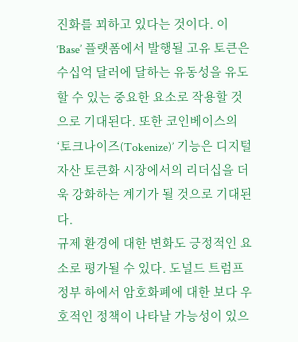진화를 꾀하고 있다는 것이다. 이 ‘Base’ 플랫폼에서 발행될 고유 토큰은 수십억 달러에 달하는 유동성을 유도할 수 있는 중요한 요소로 작용할 것으로 기대된다. 또한 코인베이스의 ‘토크나이즈(Tokenize)’ 기능은 디지털 자산 토큰화 시장에서의 리더십을 더욱 강화하는 계기가 될 것으로 기대된다.
규제 환경에 대한 변화도 긍정적인 요소로 평가될 수 있다. 도널드 트럼프 정부 하에서 암호화폐에 대한 보다 우호적인 정책이 나타날 가능성이 있으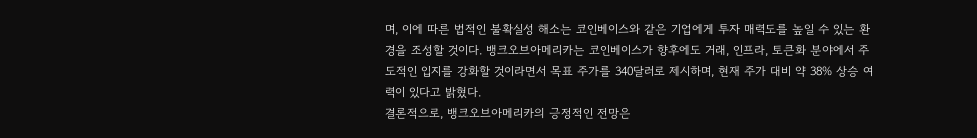며, 이에 따른 법적인 불확실성 해소는 코인베이스와 같은 기업에게 투자 매력도를 높일 수 있는 환경을 조성할 것이다. 뱅크오브아메리카는 코인베이스가 향후에도 거래, 인프라, 토큰화 분야에서 주도적인 입지를 강화할 것이라면서 목표 주가를 340달러로 제시하며, 현재 주가 대비 약 38% 상승 여력이 있다고 밝혔다.
결론적으로, 뱅크오브아메리카의 긍정적인 전망은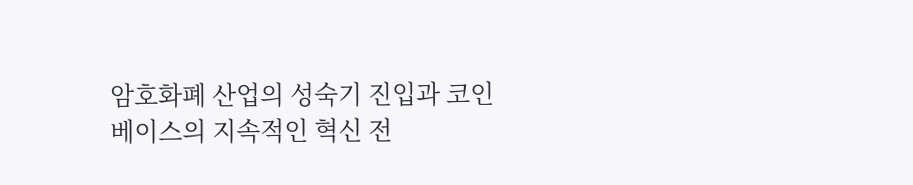암호화폐 산업의 성숙기 진입과 코인베이스의 지속적인 혁신 전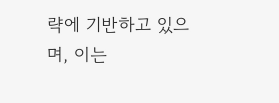략에 기반하고 있으며, 이는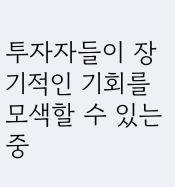투자자들이 장기적인 기회를 모색할 수 있는 중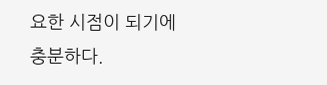요한 시점이 되기에 충분하다.